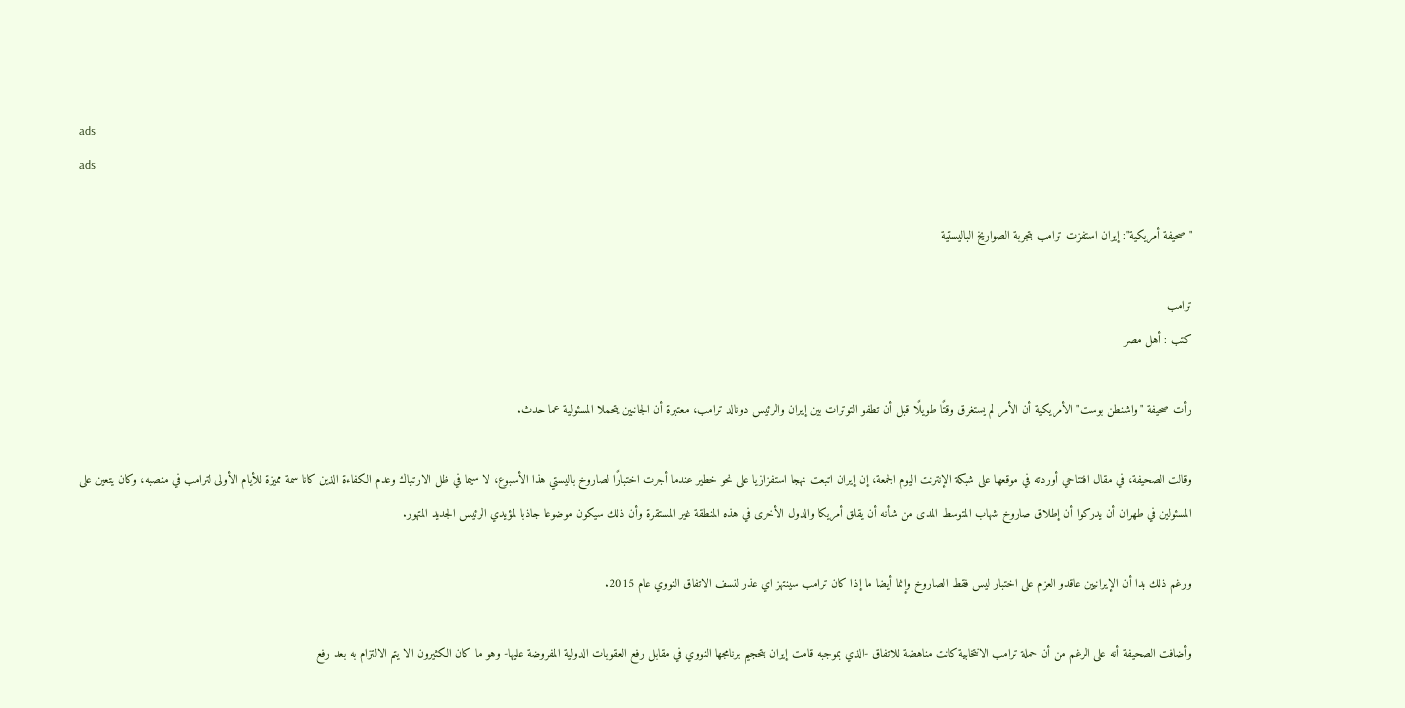ads
ads

"صحيفة أمريكية": إيران استفزت ترامب بتجربة الصواريخ الباليستية

ترامب
كتب : أهل مصر

رأت صحيفة "واشنطن بوست" الأمريكية أن الأمر لم يستغرق وقتًا طويلًا قبل أن تطفو التوترات بين إيران والرئيس دونالد ترامب، معتبرة أن الجانبين يتحملا المسئولية عما حدث.

وقالت الصحيفة، في مقال افتتاحي أوردته في موقعها على شبكة الإنترنت اليوم الجمعة، إن إيران اتبعت نهجا استفزازيا على نحو خطير عندما أجرت اختبارًا لصاروخ باليستي هذا الأسبوع، لا سيما في ظل الارتباك وعدم الكفاءة الذين كانا سمة مميزة للأيام الأولى لترامب في منصبه، وكان يتعين على المسئولين في طهران أن يدركوا أن إطلاق صاروخ شهاب المتوسط المدى من شأنه أن يقلق أمريكا والدول الأخرى في هذه المنطقة غير المستقرة وأن ذلك سيكون موضوعا جاذبا لمؤيدي الرئيس الجديد المتهور.

ورغم ذلك بدا أن الإيرانيين عاقدو العزم على اختبار ليس فقط الصاروخ وإنما أيضا ما إذا كان ترامب سينتهز اي عذر لنسف الاتفاق النووي عام 2015.

وأضافت الصحيفة أنه على الرغم من أن حملة ترامب الانتخابية كانت مناهضة للاتفاق -الذي بموجبه قامت إيران بتحجيم برنامجها النووي في مقابل رفع العقوبات الدولية المفروضة عليها- وهو ما كان الكثيرون الا يتم الالتزام به بعد رفع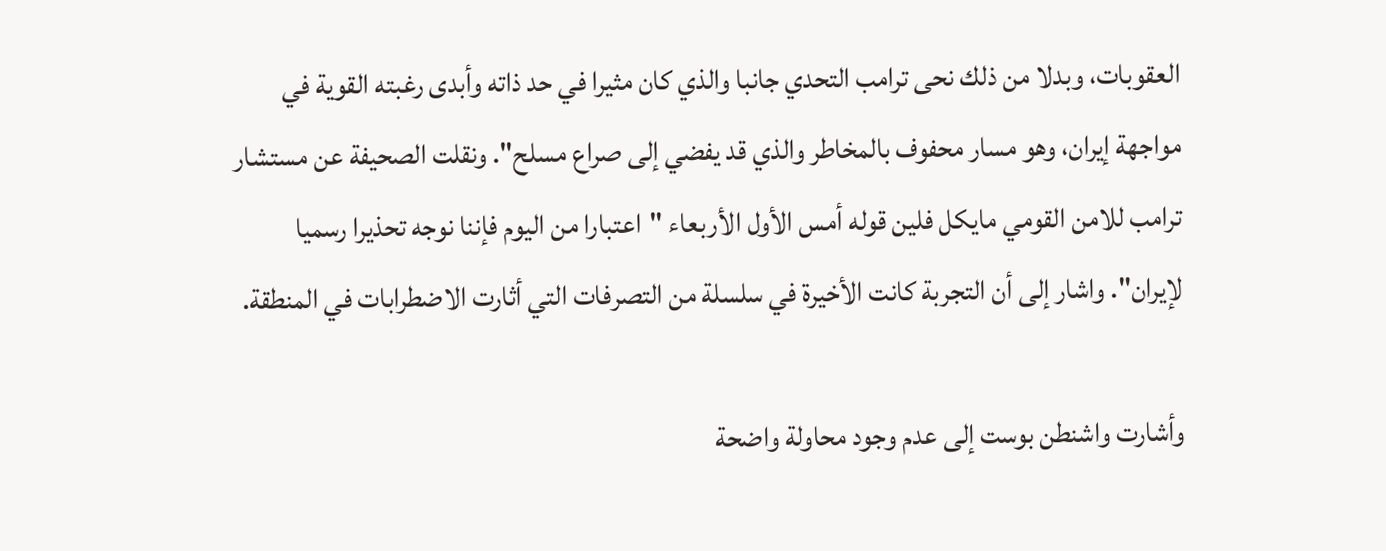العقوبات، وبدلا من ذلك نحى ترامب التحدي جانبا والذي كان مثيرا في حد ذاته وأبدى رغبته القوية في مواجهة إيران، وهو مسار محفوف بالمخاطر والذي قد يفضي إلى صراع مسلح". ونقلت الصحيفة عن مستشار ترامب للامن القومي مايكل فلين قوله أمس الأول الأربعاء "اعتبارا من اليوم فإننا نوجه تحذيرا رسميا لإيران". واشار إلى أن التجربة كانت الأخيرة في سلسلة من التصرفات التي أثارت الاضطرابات في المنطقة.

وأشارت واشنطن بوست إلى عدم وجود محاولة واضحة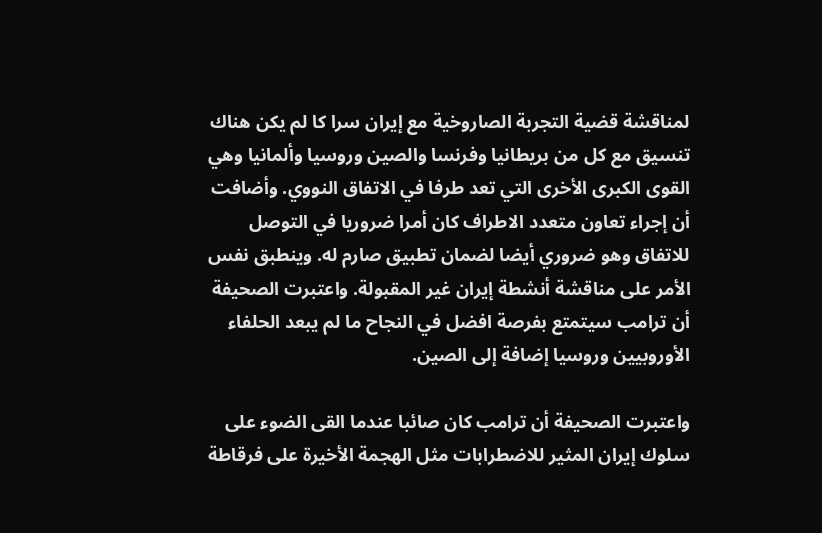لمناقشة قضية التجربة الصاروخية مع إيران سرا كا لم يكن هناك تنسيق مع كل من بريطانيا وفرنسا والصين وروسيا وألمانيا وهي القوى الكبرى الأخرى التي تعد طرفا في الاتفاق النووي. وأضافت أن إجراء تعاون متعدد الاطراف كان أمرا ضروريا في التوصل للاتفاق وهو ضروري أيضا لضمان تطبيق صارم له. وينطبق نفس الأمر على مناقشة أنشطة إيران غير المقبولة. واعتبرت الصحيفة أن ترامب سيتمتع بفرصة افضل في النجاح ما لم يبعد الحلفاء الأوروبيين وروسيا إضافة إلى الصين.

واعتبرت الصحيفة أن ترامب كان صائبا عندما القى الضوء على سلوك إيران المثير للاضطرابات مثل الهجمة الأخيرة على فرقاطة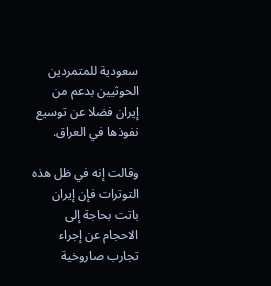سعودية للمتمردين الحوثيين بدعم من إيران فضلا عن توسيع نفوذها في العراق.

وقالت إنه في ظل هذه التوترات فإن إيران باتت بحاجة إلى الاحجام عن إجراء تجارب صاروخية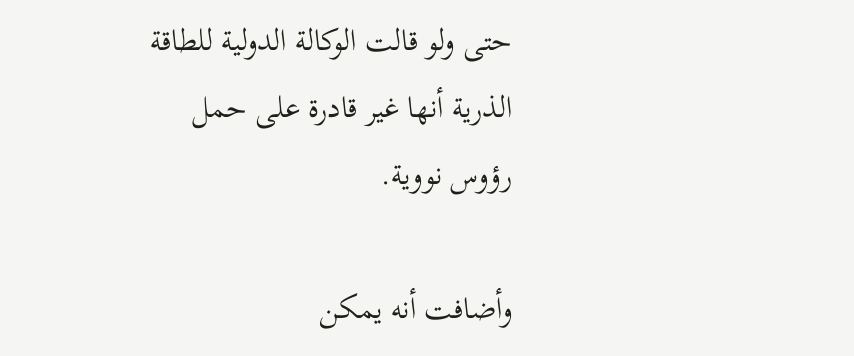حتى ولو قالت الوكالة الدولية للطاقة الذرية أنها غير قادرة على حمل رؤوس نووية.

وأضافت أنه يمكن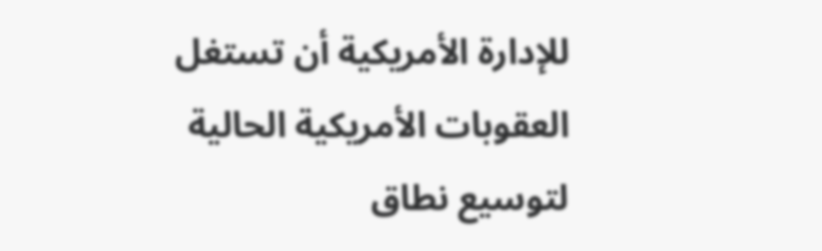للإدارة الأمريكية أن تستغل العقوبات الأمريكية الحالية لتوسيع نطاق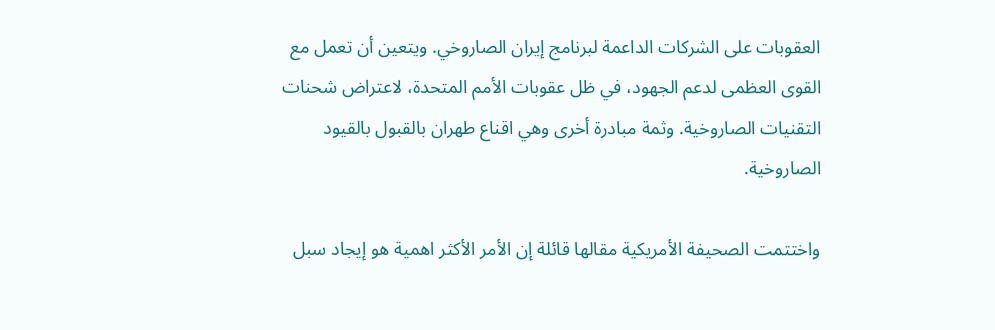العقوبات على الشركات الداعمة لبرنامج إيران الصاروخي. ويتعين أن تعمل مع القوى العظمى لدعم الجهود، في ظل عقوبات الأمم المتحدة، لاعتراض شحنات التقنيات الصاروخية. وثمة مبادرة أخرى وهي اقناع طهران بالقبول بالقيود الصاروخية.

واختتمت الصحيفة الأمريكية مقالها قائلة إن الأمر الأكثر اهمية هو إيجاد سبل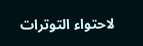لاحتواء التوترات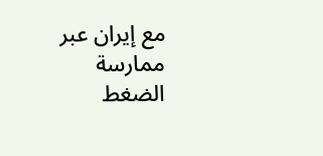مع إيران عبر ممارسة الضغط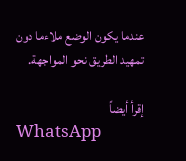عندما يكون الوضع ملاءما دون تمهيد الطريق نحو المواجهة.

إقرأ أيضاً
WhatsApp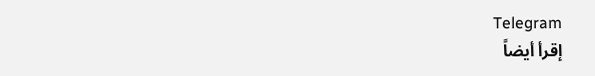Telegram
إقرأ أيضاً